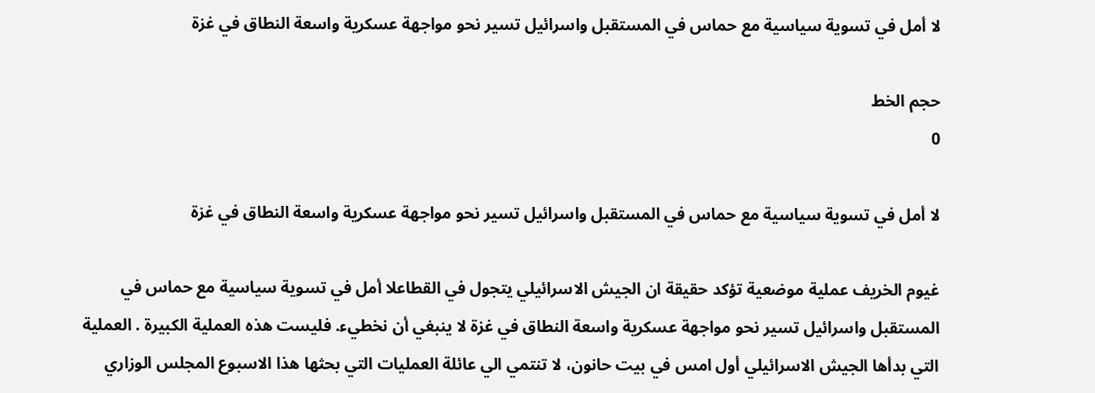لا أمل في تسوية سياسية مع حماس في المستقبل واسرائيل تسير نحو مواجهة عسكرية واسعة النطاق في غزة

حجم الخط
0

لا أمل في تسوية سياسية مع حماس في المستقبل واسرائيل تسير نحو مواجهة عسكرية واسعة النطاق في غزة

غيوم الخريف عملية موضعية تؤكد حقيقة ان الجيش الاسرائيلي يتجول في القطاعلا أمل في تسوية سياسية مع حماس في المستقبل واسرائيل تسير نحو مواجهة عسكرية واسعة النطاق في غزة لا ينبغي أن نخطيء. فليست هذه العملية الكبيرة . العملية التي بدأها الجيش الاسرائيلي أول امس في بيت حانون، لا تنتمي الي عائلة العمليات التي بحثها هذا الاسبوع المجلس الوزاري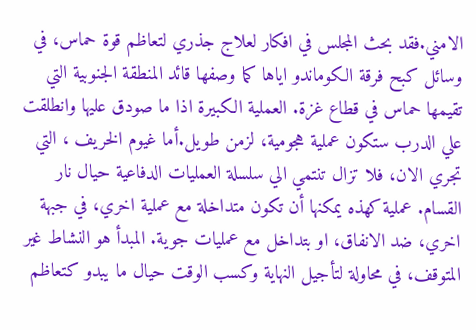الامني.فقد بحث المجلس في افكار لعلاج جذري لتعاظم قوة حماس، في وسائل كبح فرقة الكوماندو اياها كما وصفها قائد المنطقة الجنوبية التي تقيمها حماس في قطاع غزة. العملية الكبيرة اذا ما صودق عليها وانطلقت علي الدرب ستكون عملية هجومية، لزمن طويل.أما غيوم الخريف ، التي تجري الان، فلا تزال تنتمي الي سلسلة العمليات الدفاعية حيال نار القسام. عملية كهذه يمكنها أن تكون متداخلة مع عملية اخري، في جبهة اخري، ضد الانفاق، او بتداخل مع عمليات جوية. المبدأ هو النشاط غير المتوقف، في محاولة لتأجيل النهاية وكسب الوقت حيال ما يبدو كتعاظم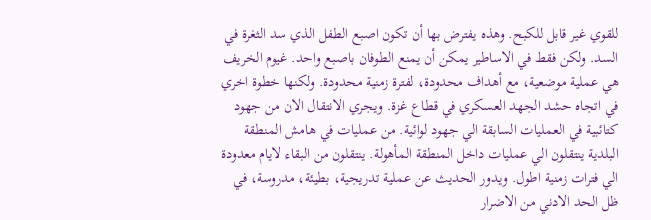للقوي غير قابل للكبح. وهذه يفترض بها أن تكون اصبع الطفل الذي سد الثغرة في السد. ولكن فقط في الاساطير يمكن أن يمنع الطوفان باصبع واحد. غيوم الخريف هي عملية موضعية، مع أهداف محدودة، لفترة زمنية محدودة. ولكنها خطوة اخري في اتجاه حشد الجهد العسكري في قطاع غزة. ويجري الانتقال الان من جهود كتائبية في العمليات السابقة الي جهود لوائية. من عمليات في هامش المنطقة البلدية ينتقلون الي عمليات داخل المنطقة المأهولة. ينتقلون من البقاء لايام معدودة الي فترات زمنية اطول. ويدور الحديث عن عملية تدريجية، بطيئة، مدروسة، في ظل الحد الادني من الاضرار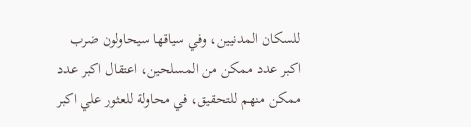للسكان المدنيين، وفي سياقها سيحاولون ضرب اكبر عدد ممكن من المسلحين، اعتقال اكبر عدد ممكن منهم للتحقيق، في محاولة للعثور علي اكبر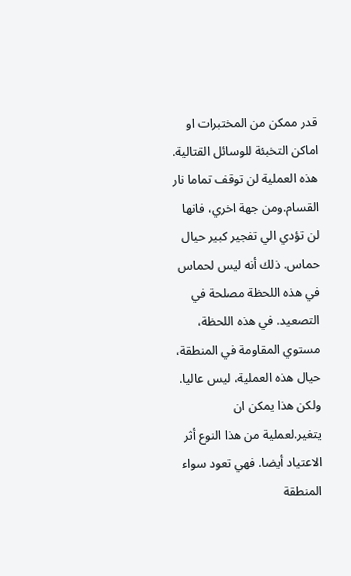قدر ممكن من المختبرات او اماكن التخبئة للوسائل القتالية. هذه العملية لن توقف تماما نار القسام.ومن جهة اخري، فانها لن تؤدي الي تفجير كبير حيال حماس. ذلك أنه ليس لحماس في هذه اللحظة مصلحة في التصعيد. في هذه اللحظة، مستوي المقاومة في المنطقة، حيال هذه العملية، ليس عاليا. ولكن هذا يمكن ان يتغير.لعملية من هذا النوع أثر الاعتياد أيضا. فهي تعود سواء المنطقة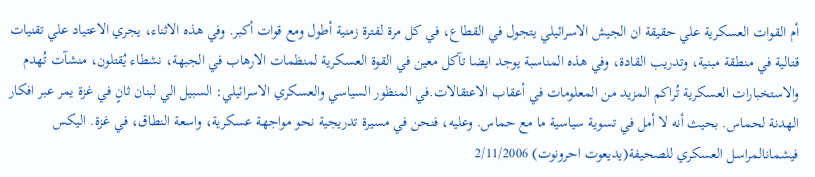أم القوات العسكرية علي حقيقة ان الجيش الاسرائيلي يتجول في القطاع، في كل مرة لفترة زمنية أطول ومع قوات أكبر. وفي هذه الاثناء، يجري الاعتياد علي تقنيات قتالية في منطقة مبنية، وتدريب القادة، وفي هذه المناسبة يوجد ايضا تآكل معين في القوة العسكرية لمنظمات الارهاب في الجبهة، نشطاء يُقتلون، منشآت تُهدم والاستخبارات العسكرية تُراكم المزيد من المعلومات في أعقاب الاعتقالات.في المنظور السياسي والعسكري الاسرائيلي: السبيل الي لبنان ثانٍ في غزة يمر عبر افكار الهدنة لحماس. بحيث أنه لا أمل في تسوية سياسية ما مع حماس. وعليه، فنحن في مسيرة تدريجية نحو مواجهة عسكرية، واسعة النطاق، في غزة. اليكس فيشمانالمراسل العسكري للصحيفة(يديعوت احرونوت) 2/11/2006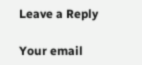Leave a Reply

Your email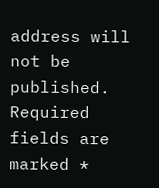address will not be published. Required fields are marked *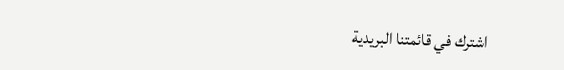اشترك في قائمتنا البريدية